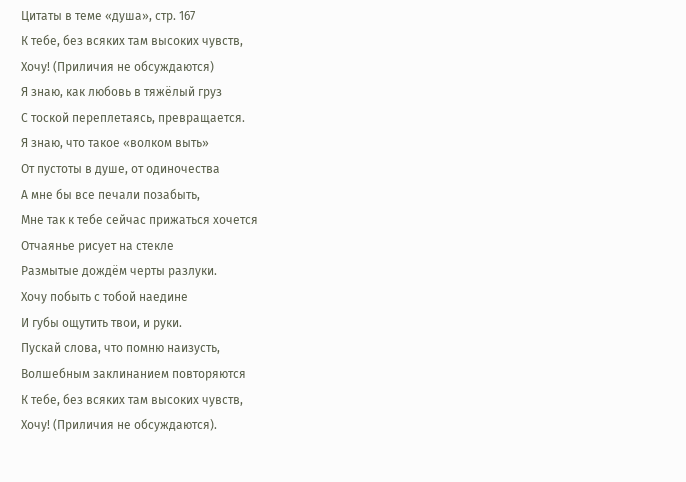Цитаты в теме «душа», стр. 167
К тебе, без всяких там высоких чувств,
Хочу! (Приличия не обсуждаются)
Я знаю, как любовь в тяжёлый груз
С тоской переплетаясь, превращается.
Я знаю, что такое «волком выть»
От пустоты в душе, от одиночества
А мне бы все печали позабыть,
Мне так к тебе сейчас прижаться хочется
Отчаянье рисует на стекле
Размытые дождём черты разлуки.
Хочу побыть с тобой наедине
И губы ощутить твои, и руки.
Пускай слова, что помню наизусть,
Волшебным заклинанием повторяются
К тебе, без всяких там высоких чувств,
Хочу! (Приличия не обсуждаются).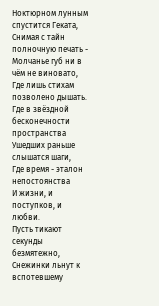Ноктюрном лунным спустится Геката,
Снимая с тайн полночную печать -
Молчанье губ ни в чём не виновато,
Где лишь стихам позволено дышать.
Где в звёздной бесконечности пространства
Ушедших раньше слышатся шаги,
Где время - эталон непостоянства
И жизни, и поступков, и любви.
Пусть тикают секунды безмятежно,
Снежинки льнут к вспотевшему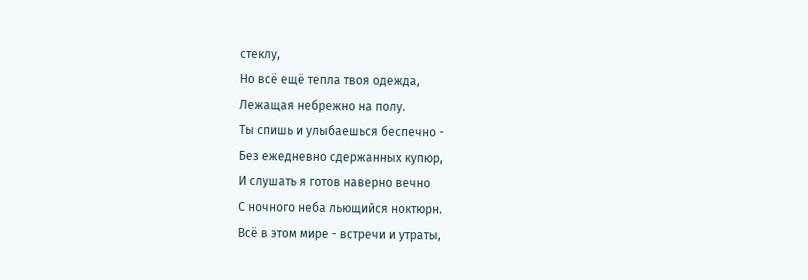стеклу,
Но всё ещё тепла твоя одежда,
Лежащая небрежно на полу.
Ты спишь и улыбаешься беспечно -
Без ежедневно сдержанных купюр,
И слушать я готов наверно вечно
С ночного неба льющийся ноктюрн.
Всё в этом мире - встречи и утраты,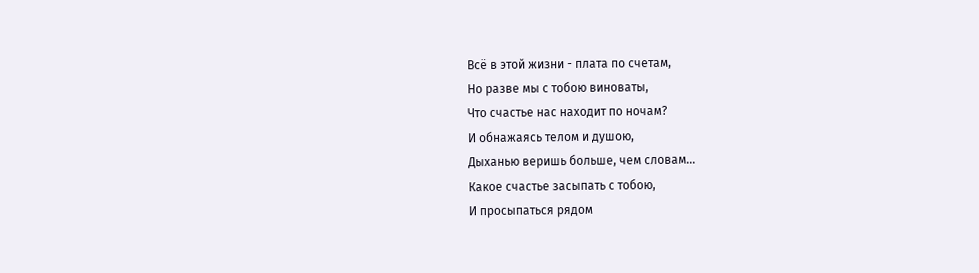Всё в этой жизни - плата по счетам,
Но разве мы с тобою виноваты,
Что счастье нас находит по ночам?
И обнажаясь телом и душою,
Дыханью веришь больше, чем словам...
Какое счастье засыпать с тобою,
И просыпаться рядом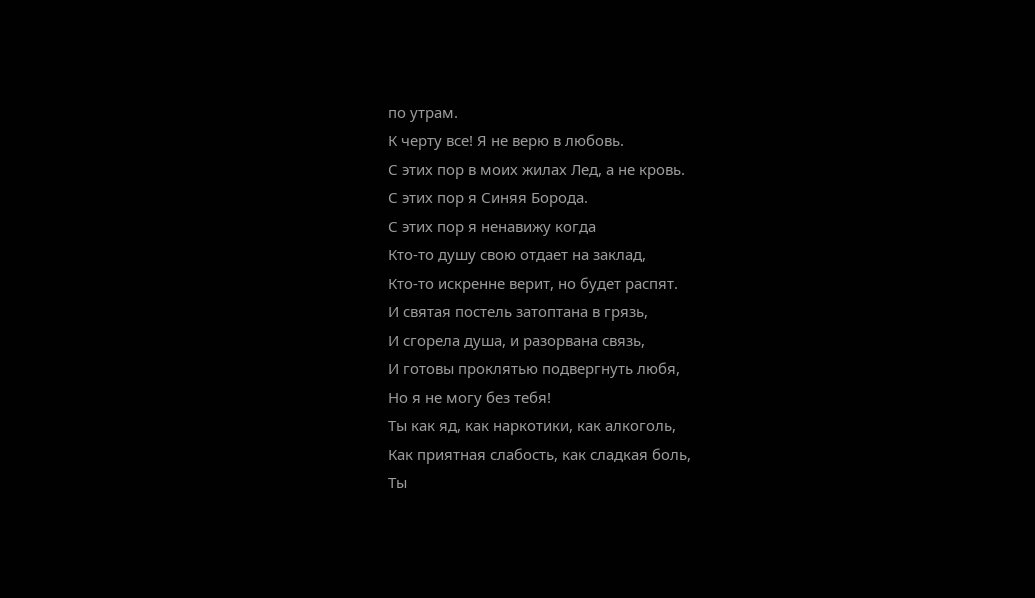по утрам.
К черту все! Я не верю в любовь.
С этих пор в моих жилах Лед, а не кровь.
С этих пор я Синяя Борода.
С этих пор я ненавижу когда
Кто-то душу свою отдает на заклад,
Кто-то искренне верит, но будет распят.
И святая постель затоптана в грязь,
И сгорела душа, и разорвана связь,
И готовы проклятью подвергнуть любя,
Но я не могу без тебя!
Ты как яд, как наркотики, как алкоголь,
Как приятная слабость, как сладкая боль,
Ты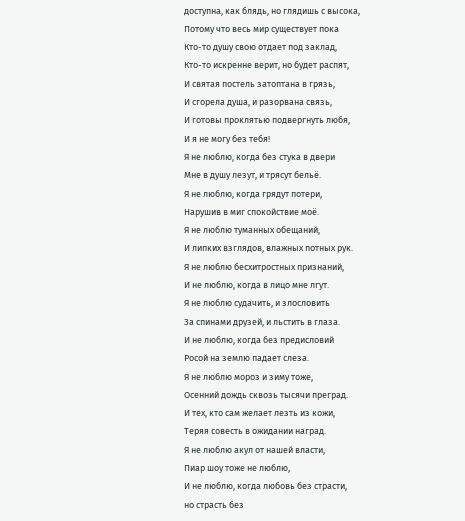доступна, как блядь, но глядишь с высока,
Потому что весь мир существует пока
Кто-то душу свою отдает под заклад,
Кто-то искренне верит, но будет распят,
И святая постель затоптана в грязь,
И сгорела душа, и разорвана связь,
И готовы проклятью подвергнуть любя,
И я не могу без тебя!
Я не люблю, когда без стука в двери
Мне в душу лезут, и трясут бельё.
Я не люблю, когда грядут потери,
Нарушив в миг спокойствие моё.
Я не люблю туманных обещаний,
И липких взглядов, влажных потных рук.
Я не люблю бесхитростных признаний,
И не люблю, когда в лицо мне лгут.
Я не люблю судачить, и злословить
За спинами друзей, и льстить в глаза.
И не люблю, когда без предисловий
Росой на землю падает слеза.
Я не люблю мороз и зиму тоже,
Осенний дождь сквозь тысячи преград.
И тех, кто сам желает лезть из кожи,
Теряя совесть в ожидании наград.
Я не люблю акул от нашей власти,
Пиар шоу тоже не люблю,
И не люблю, когда любовь без страсти,
но страсть без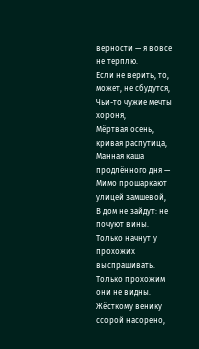верности — я вовсе не терплю.
Если не верить, то, может, не сбудутся,
Чьи-то чужие мечты хороня,
Мёртвая осень, кривая распутица,
Манная каша продлённого дня —
Мимо прошаркают улицей замшевой,
В дом не зайдут: не почуют вины.
Только начнут у прохожих выспрашивать.
Только прохожим они не видны.
Жёсткому венику ссорой насорено,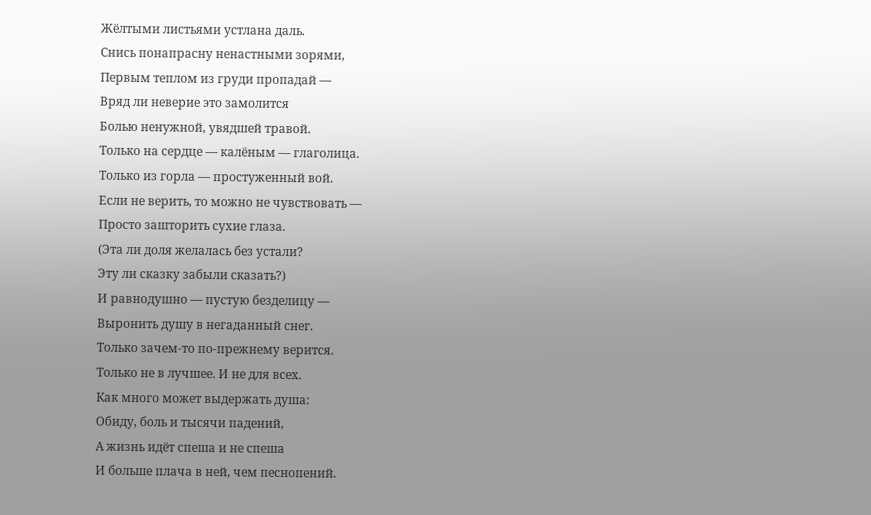Жёлтыми листьями устлана даль.
Снись понапрасну ненастными зорями,
Первым теплом из груди пропадай —
Вряд ли неверие это замолится
Болью ненужной, увядшей травой.
Только на сердце — калёным — глаголица.
Только из горла — простуженный вой.
Если не верить, то можно не чувствовать —
Просто зашторить сухие глаза.
(Эта ли доля желалась без устали?
Эту ли сказку забыли сказать?)
И равнодушно — пустую безделицу —
Выронить душу в негаданный снег.
Только зачем-то по-прежнему верится.
Только не в лучшее. И не для всех.
Как много может выдержать душа:
Обиду, боль и тысячи падений,
А жизнь идёт спеша и не спеша
И больше плача в ней, чем песнопений.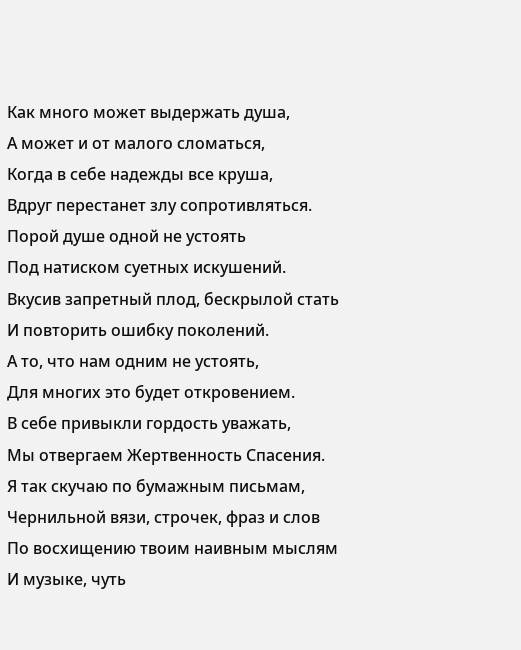Как много может выдержать душа,
А может и от малого сломаться,
Когда в себе надежды все круша,
Вдруг перестанет злу сопротивляться.
Порой душе одной не устоять
Под натиском суетных искушений.
Вкусив запретный плод, бескрылой стать
И повторить ошибку поколений.
А то, что нам одним не устоять,
Для многих это будет откровением.
В себе привыкли гордость уважать,
Мы отвергаем Жертвенность Спасения.
Я так скучаю по бумажным письмам,
Чернильной вязи, строчек, фраз и слов
По восхищению твоим наивным мыслям
И музыке, чуть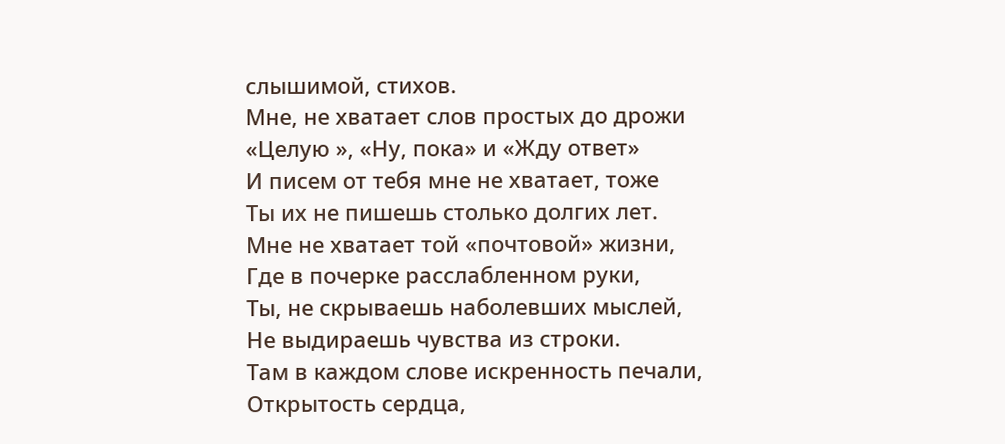слышимой, стихов.
Мне, не хватает слов простых до дрожи
«Целую », «Ну, пока» и «Жду ответ»
И писем от тебя мне не хватает, тоже
Ты их не пишешь столько долгих лет.
Мне не хватает той «почтовой» жизни,
Где в почерке расслабленном руки,
Ты, не скрываешь наболевших мыслей,
Не выдираешь чувства из строки.
Там в каждом слове искренность печали,
Открытость сердца,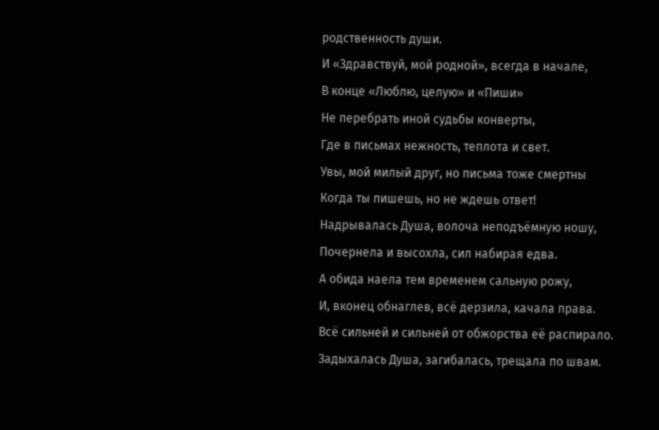родственность души.
И «Здравствуй, мой родной», всегда в начале,
В конце «Люблю, целую» и «Пиши»
Не перебрать иной судьбы конверты,
Где в письмах нежность, теплота и свет.
Увы, мой милый друг, но письма тоже смертны
Когда ты пишешь, но не ждешь ответ!
Надрывалась Душа, волоча неподъёмную ношу,
Почернела и высохла, сил набирая едва.
А обида наела тем временем сальную рожу,
И, вконец обнаглев, всё дерзила, качала права.
Всё сильней и сильней от обжорства её распирало.
Задыхалась Душа, загибалась, трещала по швам.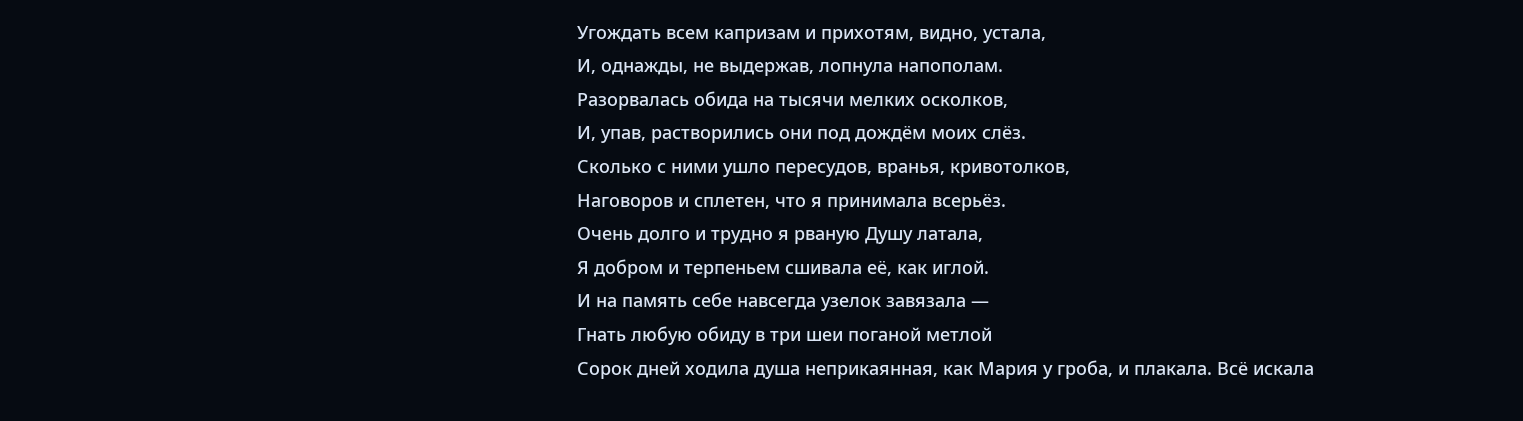Угождать всем капризам и прихотям, видно, устала,
И, однажды, не выдержав, лопнула напополам.
Разорвалась обида на тысячи мелких осколков,
И, упав, растворились они под дождём моих слёз.
Сколько с ними ушло пересудов, вранья, кривотолков,
Наговоров и сплетен, что я принимала всерьёз.
Очень долго и трудно я рваную Душу латала,
Я добром и терпеньем сшивала её, как иглой.
И на память себе навсегда узелок завязала —
Гнать любую обиду в три шеи поганой метлой
Сорок дней ходила душа неприкаянная, как Мария у гроба, и плакала. Всё искала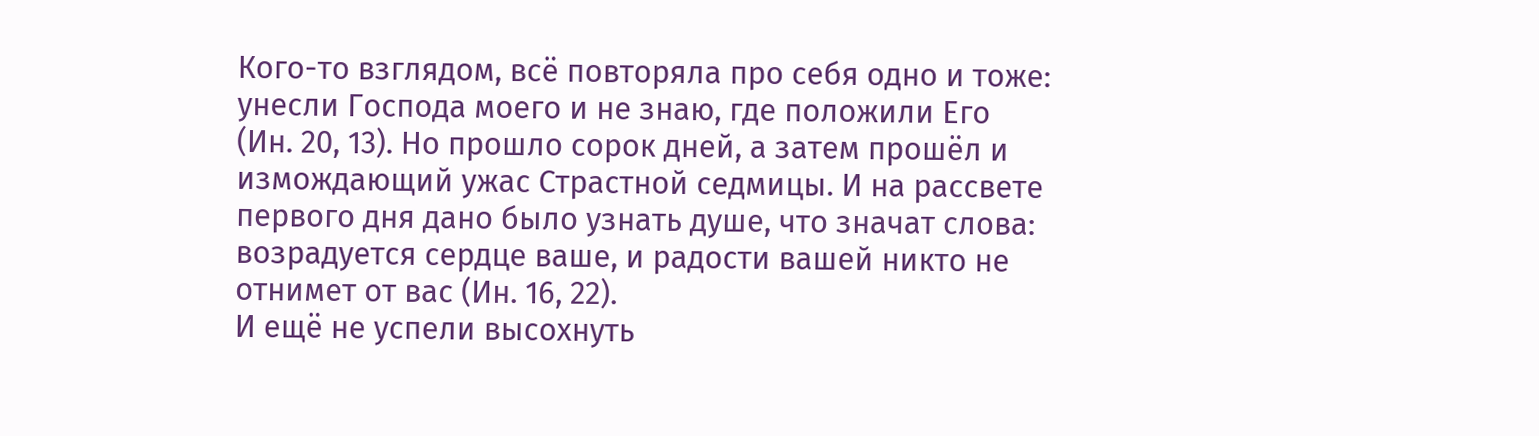Кого-то взглядом, всё повторяла про себя одно и тоже: унесли Господа моего и не знаю, где положили Его (Ин. 20, 13). Но прошло сорок дней, а затем прошёл и измождающий ужас Страстной седмицы. И на рассвете первого дня дано было узнать душе, что значат слова: возрадуется сердце ваше, и радости вашей никто не отнимет от вас (Ин. 16, 22).
И ещё не успели высохнуть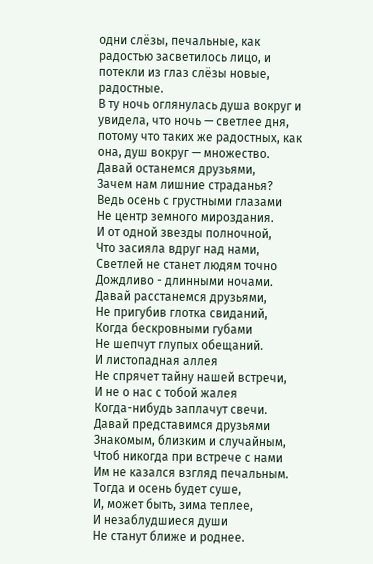одни слёзы, печальные, как радостью засветилось лицо, и потекли из глаз слёзы новые, радостные.
В ту ночь оглянулась душа вокруг и увидела, что ночь — светлее дня, потому что таких же радостных, как она, душ вокруг — множество.
Давай останемся друзьями,
Зачем нам лишние страданья?
Ведь осень с грустными глазами
Не центр земного мироздания.
И от одной звезды полночной,
Что засияла вдруг над нами,
Светлей не станет людям точно
Дождливо - длинными ночами.
Давай расстанемся друзьями,
Не пригубив глотка свиданий,
Когда бескровными губами
Не шепчут глупых обещаний.
И листопадная аллея
Не спрячет тайну нашей встречи,
И не о нас с тобой жалея
Когда-нибудь заплачут свечи.
Давай представимся друзьями
Знакомым, близким и случайным,
Чтоб никогда при встрече с нами
Им не казался взгляд печальным.
Тогда и осень будет суше,
И, может быть, зима теплее,
И незаблудшиеся души
Не станут ближе и роднее.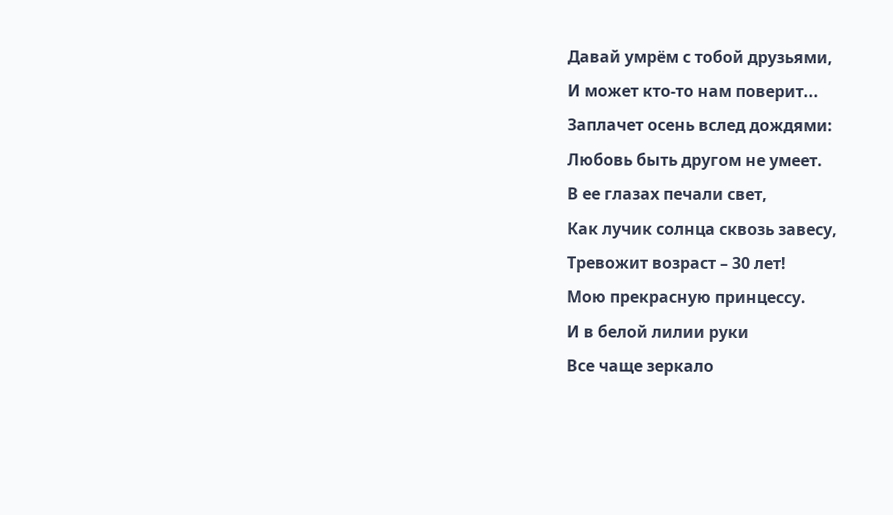Давай умрём с тобой друзьями,
И может кто-то нам поверит...
Заплачет осень вслед дождями:
Любовь быть другом не умеет.
В ее глазах печали свет,
Как лучик солнца сквозь завесу,
Тревожит возраст – 30 лет!
Мою прекрасную принцессу.
И в белой лилии руки
Все чаще зеркало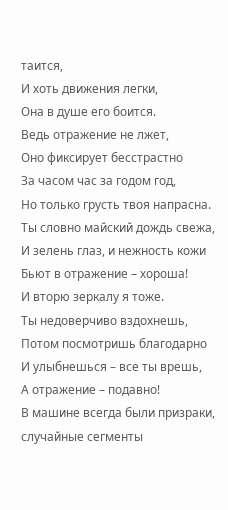таится,
И хоть движения легки,
Она в душе его боится.
Ведь отражение не лжет,
Оно фиксирует бесстрастно
За часом час за годом год,
Но только грусть твоя напрасна.
Ты словно майский дождь свежа,
И зелень глаз, и нежность кожи
Бьют в отражение – хороша!
И вторю зеркалу я тоже.
Ты недоверчиво вздохнешь,
Потом посмотришь благодарно
И улыбнешься – все ты врешь,
А отражение – подавно!
В машине всегда были призраки, случайные сегменты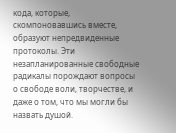кода, которые, скомпоновавшись вместе, образуют непредвиденные протоколы. Эти незапланированные свободные радикалы порождают вопросы о свободе воли, творчестве, и даже о том, что мы могли бы назвать душой.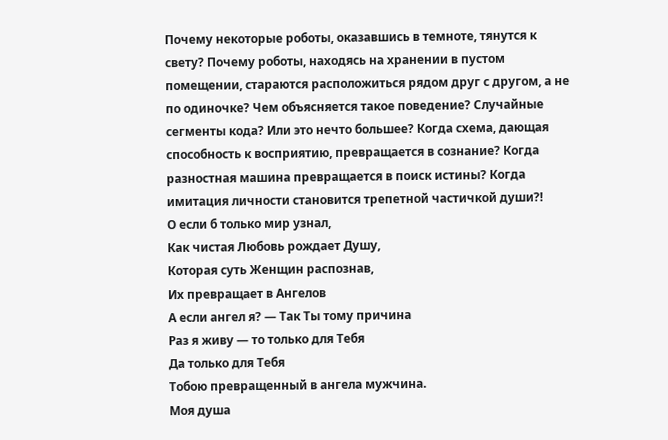Почему некоторые роботы, оказавшись в темноте, тянутся к свету? Почему роботы, находясь на хранении в пустом помещении, стараются расположиться рядом друг с другом, а не по одиночке? Чем объясняется такое поведение? Случайные сегменты кода? Или это нечто большее? Когда схема, дающая способность к восприятию, превращается в сознание? Когда разностная машина превращается в поиск истины? Когда имитация личности становится трепетной частичкой души?!
О если б только мир узнал,
Как чистая Любовь рождает Душу,
Которая суть Женщин распознав,
Их превращает в Ангелов
А если ангел я? — Так Ты тому причина
Раз я живу — то только для Тебя
Да только для Тебя
Тобою превращенный в ангела мужчина.
Моя душа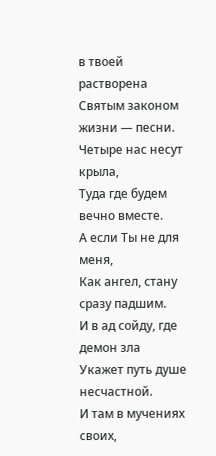в твоей растворена
Святым законом жизни — песни.
Четыре нас несут крыла,
Туда где будем вечно вместе.
А если Ты не для меня,
Как ангел, стану сразу падшим.
И в ад сойду, где демон зла
Укажет путь душе несчастной.
И там в мучениях своих,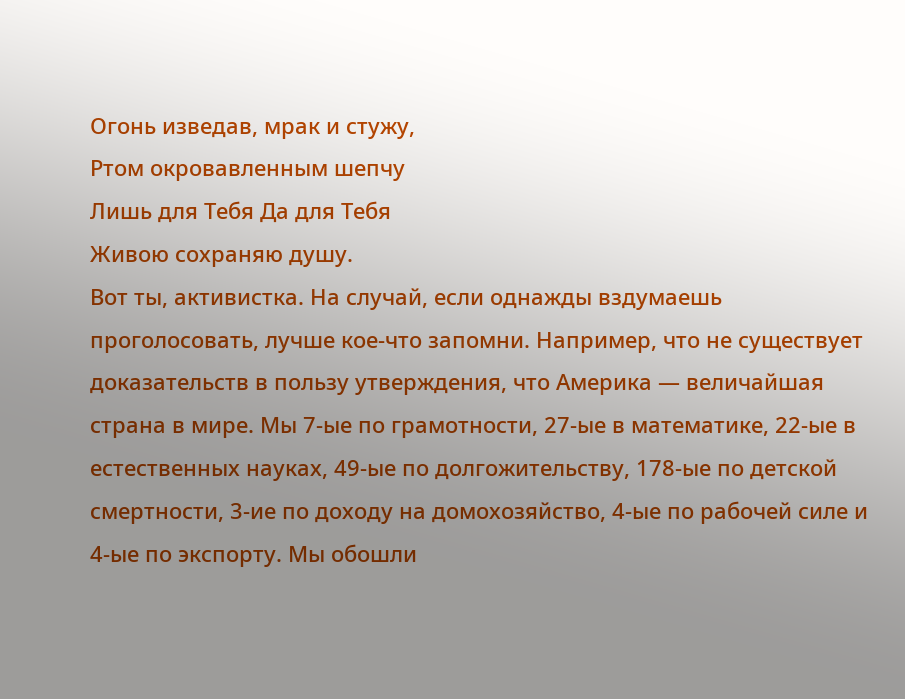Огонь изведав, мрак и стужу,
Ртом окровавленным шепчу
Лишь для Тебя Да для Тебя
Живою сохраняю душу.
Вот ты, активистка. На случай, если однажды вздумаешь проголосовать, лучше кое-что запомни. Например, что не существует доказательств в пользу утверждения, что Америка — величайшая страна в мире. Мы 7-ые по грамотности, 27-ые в математике, 22-ые в естественных науках, 49-ые по долгожительству, 178-ые по детской смертности, 3-ие по доходу на домохозяйство, 4-ые по рабочей силе и 4-ые по экспорту. Мы обошли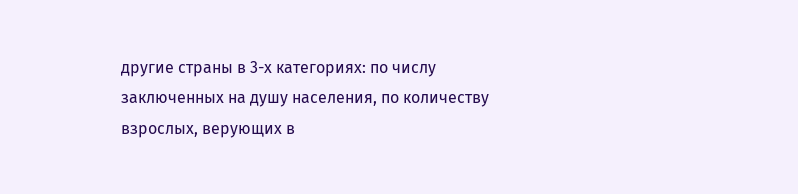другие страны в 3-х категориях: по числу заключенных на душу населения, по количеству взрослых, верующих в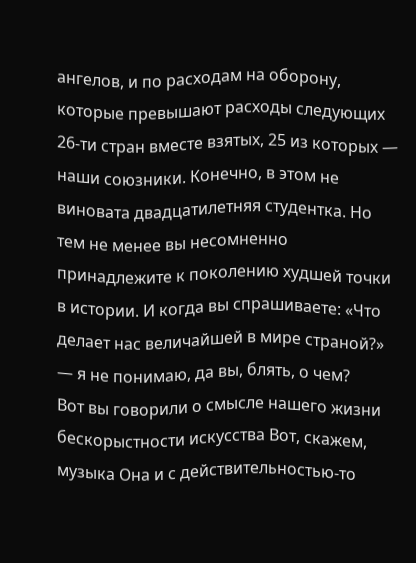ангелов, и по расходам на оборону, которые превышают расходы следующих 26-ти стран вместе взятых, 25 из которых — наши союзники. Конечно, в этом не виновата двадцатилетняя студентка. Но тем не менее вы несомненно принадлежите к поколению худшей точки в истории. И когда вы спрашиваете: «Что делает нас величайшей в мире страной?» — я не понимаю, да вы, блять, о чем?
Вот вы говорили о смысле нашего жизни бескорыстности искусства Вот, скажем, музыка Она и с действительностью-то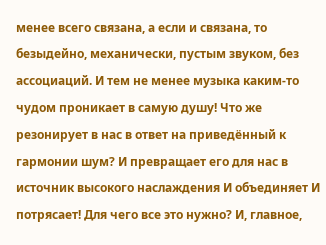менее всего связана, а если и связана, то безыдейно, механически, пустым звуком, без ассоциаций. И тем не менее музыка каким-то чудом проникает в самую душу! Что же резонирует в нас в ответ на приведённый к гармонии шум? И превращает его для нас в источник высокого наслаждения И объединяет И потрясает! Для чего все это нужно? И, главное,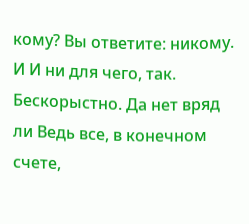кому? Вы ответите: никому. И И ни для чего, так. Бескорыстно. Да нет вряд ли Ведь все, в конечном счете,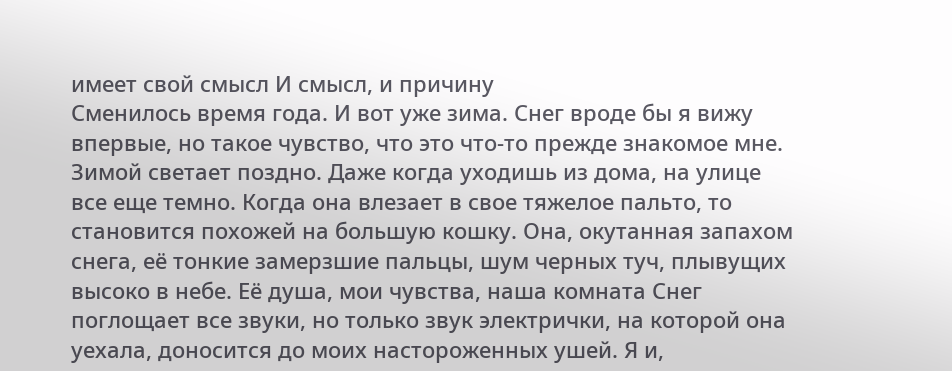имеет свой смысл И смысл, и причину
Сменилось время года. И вот уже зима. Снег вроде бы я вижу впервые, но такое чувство, что это что-то прежде знакомое мне. Зимой светает поздно. Даже когда уходишь из дома, на улице все еще темно. Когда она влезает в свое тяжелое пальто, то становится похожей на большую кошку. Она, окутанная запахом снега, её тонкие замерзшие пальцы, шум черных туч, плывущих высоко в небе. Её душа, мои чувства, наша комната Снег поглощает все звуки, но только звук электрички, на которой она уехала, доносится до моих настороженных ушей. Я и,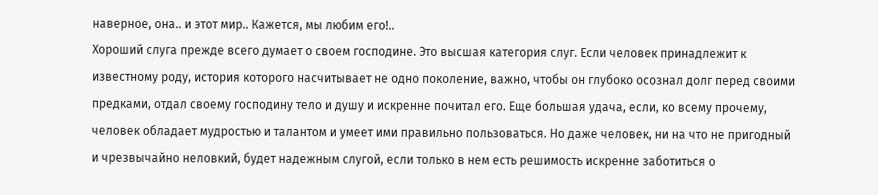наверное, она.. и этот мир.. Кажется, мы любим его!..
Хороший слуга прежде всего думает о своем господине. Это высшая категория слуг. Если человек принадлежит к известному роду, история которого насчитывает не одно поколение, важно, чтобы он глубоко осознал долг перед своими предками, отдал своему господину тело и душу и искренне почитал его. Еще большая удача, если, ко всему прочему, человек обладает мудростью и талантом и умеет ими правильно пользоваться. Но даже человек, ни на что не пригодный и чрезвычайно неловкий, будет надежным слугой, если только в нем есть решимость искренне заботиться о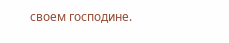своем господине.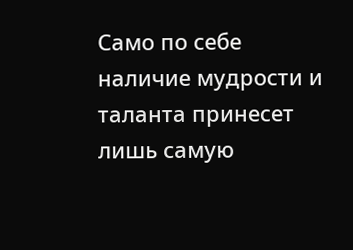Само по себе наличие мудрости и таланта принесет лишь самую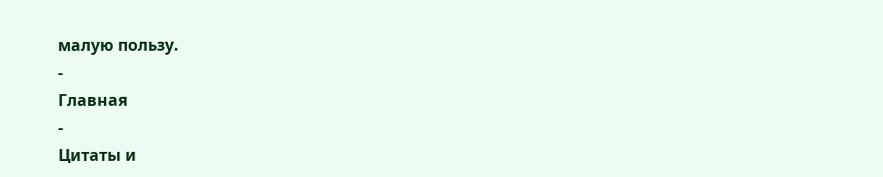малую пользу.
-
Главная
-
Цитаты и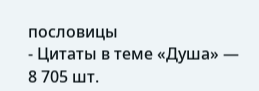пословицы
- Цитаты в теме «Душа» — 8 705 шт.